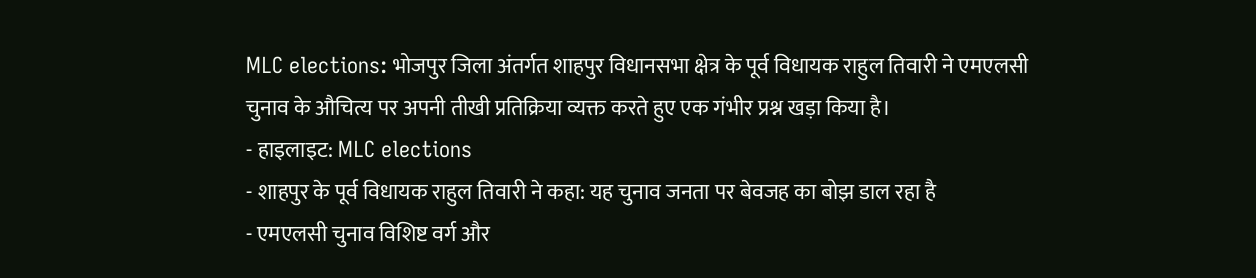MLC elections: भोजपुर जिला अंतर्गत शाहपुर विधानसभा क्षेत्र के पूर्व विधायक राहुल तिवारी ने एमएलसी चुनाव के औचित्य पर अपनी तीखी प्रतिक्रिया व्यक्त करते हुए एक गंभीर प्रश्न खड़ा किया है।
- हाइलाइट: MLC elections
- शाहपुर के पूर्व विधायक राहुल तिवारी ने कहा: यह चुनाव जनता पर बेवजह का बोझ डाल रहा है
- एमएलसी चुनाव विशिष्ट वर्ग और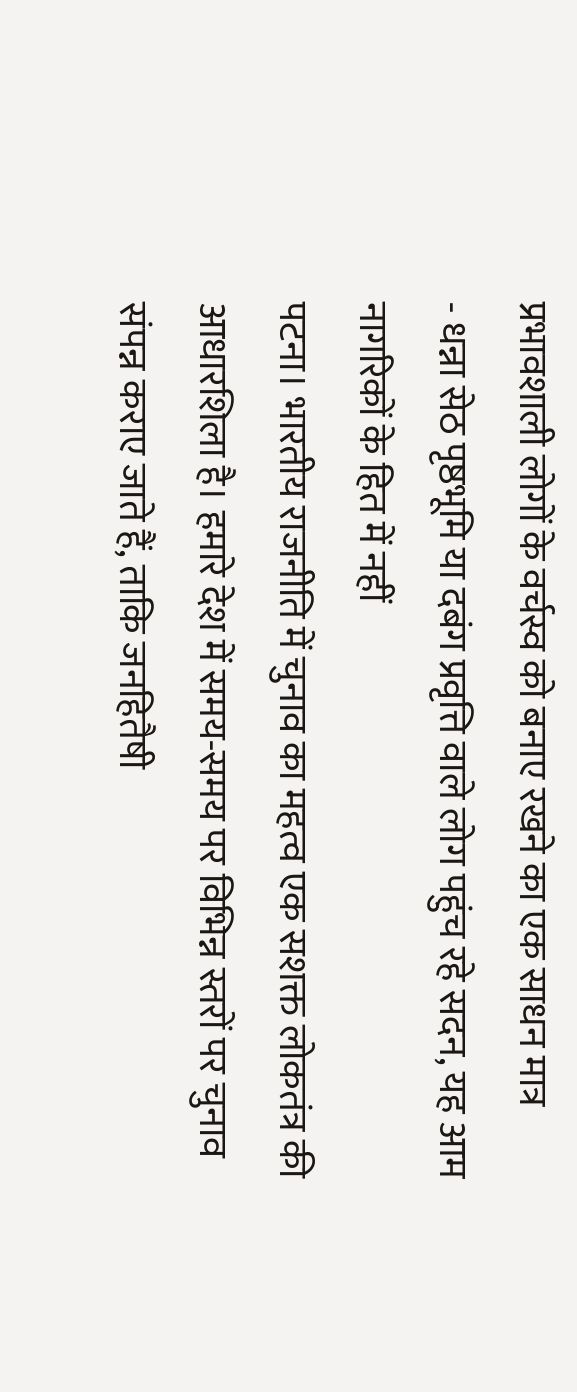प्रभावशाली लोगों के वर्चस्व को बनाए रखने का एक साधन मात्र
- धन्ना सेठ पृष्ठभूमि या दबंग प्रवृत्ति वाले लोग पहुंच रहे सदन, यह आम नागरिकों के हित में नहीं
पटना। भारतीय राजनीति में चुनाव का महत्व एक सशक्त लोकतंत्र की आधारशिला है। हमारे देश में समय-समय पर विभिन्न स्तरों पर चुनाव संपन्न कराए जाते हैं, ताकि जनहितैषी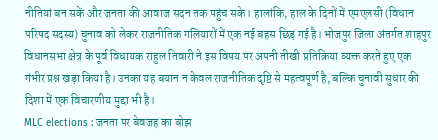नीतियां बन सकें और जनता की आवाज सदन तक पहुंच सके। हालांकि, हाल के दिनों में एमएलसी (विधान परिषद सदस्य) चुनाव को लेकर राजनीतिक गलियारों में एक नई बहस छिड़ गई है। भोजपुर जिला अंतर्गत शाहपुर विधानसभा क्षेत्र के पूर्व विधायक राहुल तिवारी ने इस विषय पर अपनी तीखी प्रतिक्रिया व्यक्त करते हुए एक गंभीर प्रश्न खड़ा किया है। उनका यह बयान न केवल राजनीतिक दृष्टि से महत्वपूर्ण है, बल्कि चुनावी सुधार की दिशा में एक विचारणीय मुद्दा भी है।
MLC elections : जनता पर बेवजह का बोझ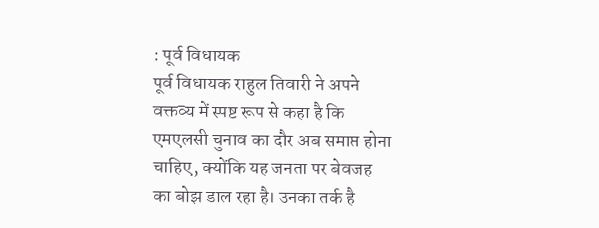: पूर्व विधायक
पूर्व विधायक राहुल तिवारी ने अपने वक्तव्य में स्पष्ट रूप से कहा है कि एमएलसी चुनाव का दौर अब समाप्त होना चाहिए, क्योंकि यह जनता पर बेवजह का बोझ डाल रहा है। उनका तर्क है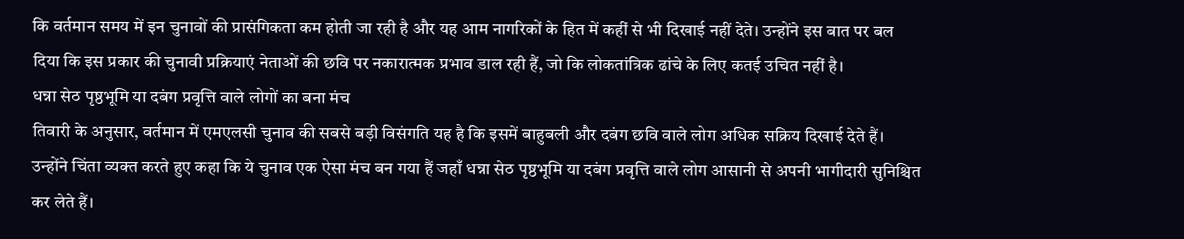कि वर्तमान समय में इन चुनावों की प्रासंगिकता कम होती जा रही है और यह आम नागरिकों के हित में कहीं से भी दिखाई नहीं देते। उन्होंने इस बात पर बल दिया कि इस प्रकार की चुनावी प्रक्रियाएं नेताओं की छवि पर नकारात्मक प्रभाव डाल रही हैं, जो कि लोकतांत्रिक ढांचे के लिए कतई उचित नहीं है।
धन्ना सेठ पृष्ठभूमि या दबंग प्रवृत्ति वाले लोगों का बना मंच
तिवारी के अनुसार, वर्तमान में एमएलसी चुनाव की सबसे बड़ी विसंगति यह है कि इसमें बाहुबली और दबंग छवि वाले लोग अधिक सक्रिय दिखाई देते हैं। उन्होंने चिंता व्यक्त करते हुए कहा कि ये चुनाव एक ऐसा मंच बन गया हैं जहाँ धन्ना सेठ पृष्ठभूमि या दबंग प्रवृत्ति वाले लोग आसानी से अपनी भागीदारी सुनिश्चित कर लेते हैं।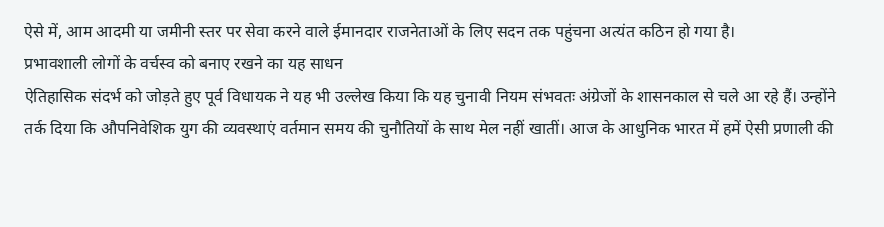ऐसे में, आम आदमी या जमीनी स्तर पर सेवा करने वाले ईमानदार राजनेताओं के लिए सदन तक पहुंचना अत्यंत कठिन हो गया है।
प्रभावशाली लोगों के वर्चस्व को बनाए रखने का यह साधन
ऐतिहासिक संदर्भ को जोड़ते हुए पूर्व विधायक ने यह भी उल्लेख किया कि यह चुनावी नियम संभवतः अंग्रेजों के शासनकाल से चले आ रहे हैं। उन्होंने तर्क दिया कि औपनिवेशिक युग की व्यवस्थाएं वर्तमान समय की चुनौतियों के साथ मेल नहीं खातीं। आज के आधुनिक भारत में हमें ऐसी प्रणाली की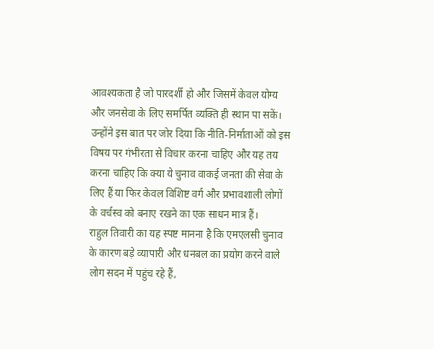आवश्यकता है जो पारदर्शी हो और जिसमें केवल योग्य और जनसेवा के लिए समर्पित व्यक्ति ही स्थान पा सकें।
उन्होंने इस बात पर जोर दिया कि नीति-निर्माताओं को इस विषय पर गंभीरता से विचार करना चाहिए और यह तय करना चाहिए कि क्या ये चुनाव वाकई जनता की सेवा के लिए हैं या फिर केवल विशिष्ट वर्ग और प्रभावशाली लोगों के वर्चस्व को बनाए रखने का एक साधन मात्र हैं।
राहुल तिवारी का यह स्पष्ट मानना है कि एमएलसी चुनाव के कारण बड़े व्यापारी और धनबल का प्रयोग करने वाले लोग सदन में पहुंच रहे हैं,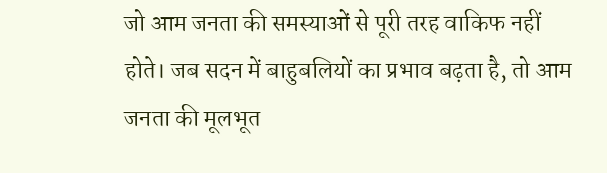जो आम जनता की समस्याओं से पूरी तरह वाकिफ नहीं होते। जब सदन में बाहुबलियों का प्रभाव बढ़ता है, तो आम जनता की मूलभूत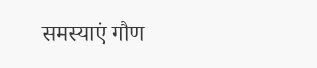समस्याएं गौण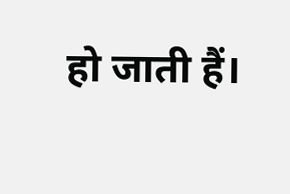हो जाती हैं।